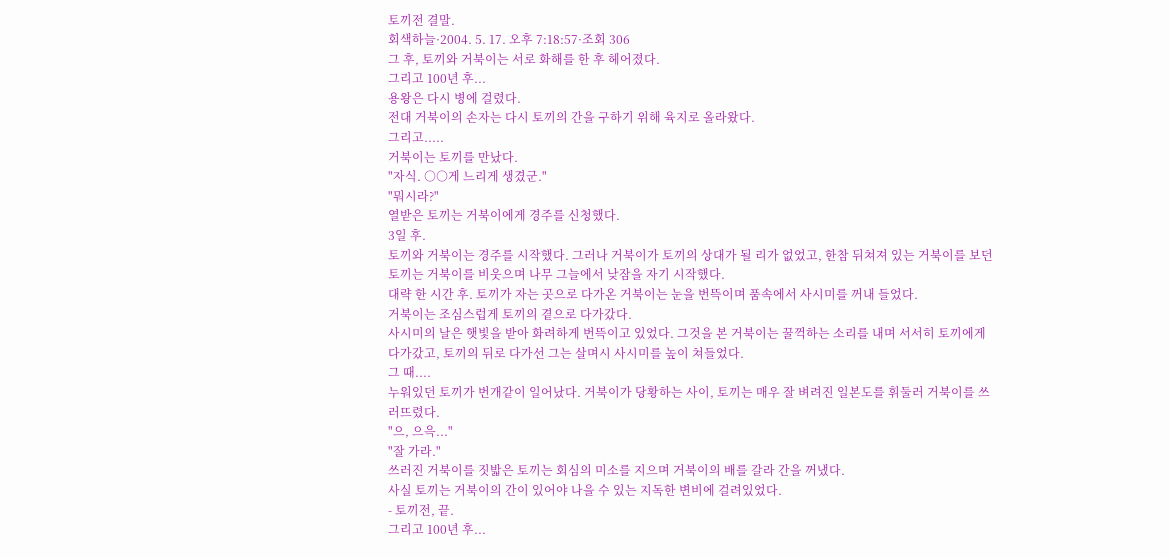토끼전 결말.
회색하늘·2004. 5. 17. 오후 7:18:57·조회 306
그 후, 토끼와 거북이는 서로 화해를 한 후 헤어졌다.
그리고 100년 후...
용왕은 다시 병에 걸렸다.
전대 거북이의 손자는 다시 토끼의 간을 구하기 위해 육지로 올라왔다.
그리고.....
거북이는 토끼를 만났다.
"자식. ○○게 느리게 생겼군."
"뭐시라?"
열받은 토끼는 거북이에게 경주를 신청했다.
3일 후.
토끼와 거북이는 경주를 시작했다. 그러나 거북이가 토끼의 상대가 될 리가 없었고, 한참 뒤쳐져 있는 거북이를 보던 토끼는 거북이를 비웃으며 나무 그늘에서 낮잠을 자기 시작했다.
대략 한 시간 후. 토끼가 자는 곳으로 다가온 거북이는 눈을 번뜩이며 품속에서 사시미를 꺼내 들었다.
거북이는 조심스럽게 토끼의 곁으로 다가갔다.
사시미의 날은 햇빛을 받아 화려하게 번뜩이고 있었다. 그것을 본 거북이는 꿀꺽하는 소리를 내며 서서히 토끼에게 다가갔고, 토끼의 뒤로 다가선 그는 살며시 사시미를 높이 쳐들었다.
그 때....
누워있던 토끼가 번개같이 일어났다. 거북이가 당황하는 사이, 토끼는 매우 잘 벼려진 일본도를 휘둘러 거북이를 쓰러뜨렸다.
"으, 으윽..."
"잘 가라."
쓰러진 거북이를 짓밟은 토끼는 회심의 미소를 지으며 거북이의 배를 갈라 간을 꺼냈다.
사실 토끼는 거북이의 간이 있어야 나을 수 있는 지독한 변비에 걸려있었다.
- 토끼전, 끝.
그리고 100년 후...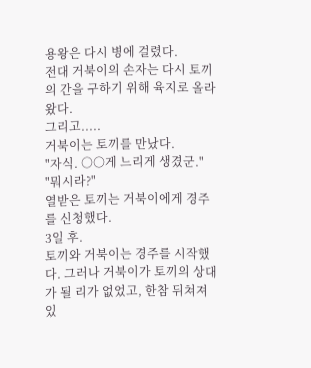용왕은 다시 병에 걸렸다.
전대 거북이의 손자는 다시 토끼의 간을 구하기 위해 육지로 올라왔다.
그리고.....
거북이는 토끼를 만났다.
"자식. ○○게 느리게 생겼군."
"뭐시라?"
열받은 토끼는 거북이에게 경주를 신청했다.
3일 후.
토끼와 거북이는 경주를 시작했다. 그러나 거북이가 토끼의 상대가 될 리가 없었고, 한참 뒤쳐져 있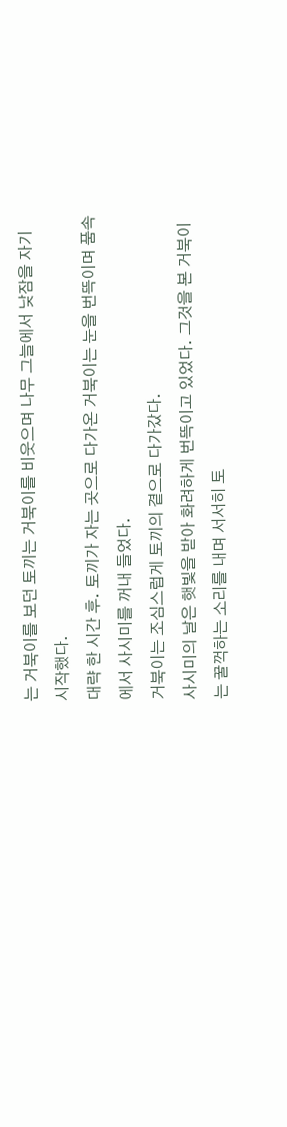는 거북이를 보던 토끼는 거북이를 비웃으며 나무 그늘에서 낮잠을 자기 시작했다.
대략 한 시간 후. 토끼가 자는 곳으로 다가온 거북이는 눈을 번뜩이며 품속에서 사시미를 꺼내 들었다.
거북이는 조심스럽게 토끼의 곁으로 다가갔다.
사시미의 날은 햇빛을 받아 화려하게 번뜩이고 있었다. 그것을 본 거북이는 꿀꺽하는 소리를 내며 서서히 토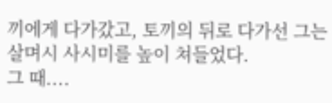끼에게 다가갔고, 토끼의 뒤로 다가선 그는 살며시 사시미를 높이 쳐들었다.
그 때....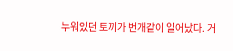누워있던 토끼가 번개같이 일어났다. 거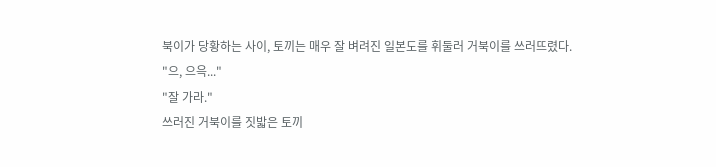북이가 당황하는 사이, 토끼는 매우 잘 벼려진 일본도를 휘둘러 거북이를 쓰러뜨렸다.
"으, 으윽..."
"잘 가라."
쓰러진 거북이를 짓밟은 토끼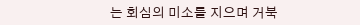는 회심의 미소를 지으며 거북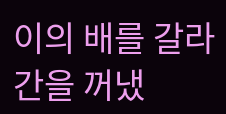이의 배를 갈라 간을 꺼냈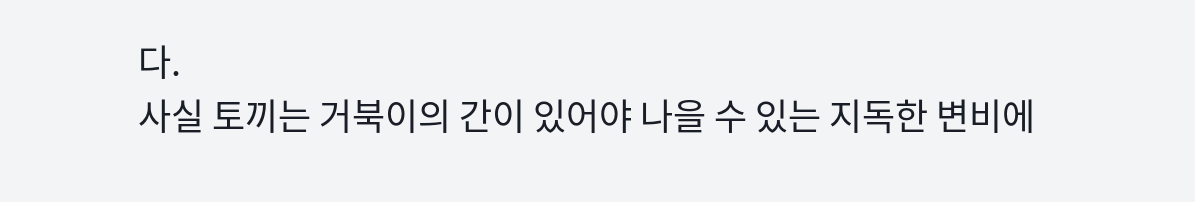다.
사실 토끼는 거북이의 간이 있어야 나을 수 있는 지독한 변비에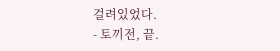걸려있었다.
- 토끼전, 끝.